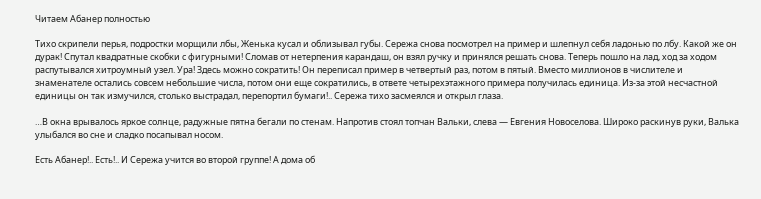Читаем Абанер полностью

Тихо скрипели перья, подростки морщили лбы, Женька кусал и облизывал губы. Сережа снова посмотрел на пример и шлепнул себя ладонью по лбу. Какой же он дурак! Спутал квадратные скобки с фигурными! Сломав от нетерпения карандаш, он взял ручку и принялся решать снова. Теперь пошло на лад, ход за ходом распутывался хитроумный узел. Ура! Здесь можно сократить! Он переписал пример в четвертый раз, потом в пятый. Вместо миллионов в числителе и знаменателе остались совсем небольшие числа, потом они еще сократились, в ответе четырехэтажного примера получилась единица. Из-за этой несчастной единицы он так измучился, столько выстрадал, перепортил бумаги!.. Сережа тихо засмеялся и открыл глаза.

…В окна врывалось яркое солнце, радужные пятна бегали по стенам. Напротив стоял топчан Вальки, слева — Евгения Новоселова. Широко раскинув руки, Валька улыбался во сне и сладко посапывал носом.

Есть Абанер!.. Есть!.. И Сережа учится во второй группе! А дома об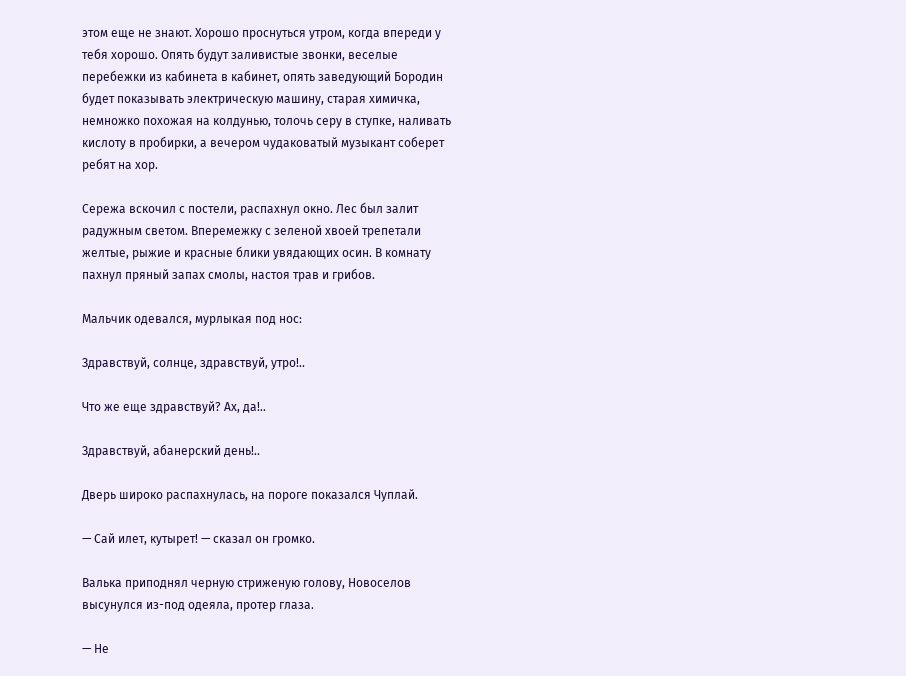этом еще не знают. Хорошо проснуться утром, когда впереди у тебя хорошо. Опять будут заливистые звонки, веселые перебежки из кабинета в кабинет, опять заведующий Бородин будет показывать электрическую машину, старая химичка, немножко похожая на колдунью, толочь серу в ступке, наливать кислоту в пробирки, а вечером чудаковатый музыкант соберет ребят на хор.

Сережа вскочил с постели, распахнул окно. Лес был залит радужным светом. Вперемежку с зеленой хвоей трепетали желтые, рыжие и красные блики увядающих осин. В комнату пахнул пряный запах смолы, настоя трав и грибов.

Мальчик одевался, мурлыкая под нос:

Здравствуй, солнце, здравствуй, утро!..

Что же еще здравствуй? Ах, да!..

Здравствуй, абанерский день!..

Дверь широко распахнулась, на пороге показался Чуплай.

— Сай илет, кутырет! — сказал он громко.

Валька приподнял черную стриженую голову, Новоселов высунулся из-под одеяла, протер глаза.

— Не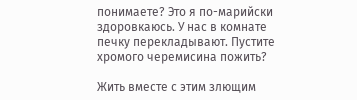понимаете? Это я по-марийски здоровкаюсь. У нас в комнате печку перекладывают. Пустите хромого черемисина пожить?

Жить вместе с этим злющим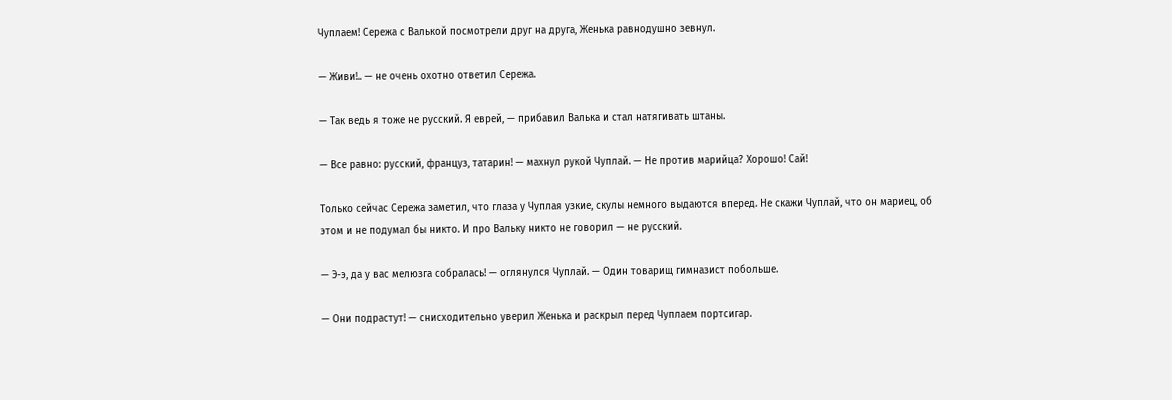Чуплаем! Сережа с Валькой посмотрели друг на друга, Женька равнодушно зевнул.

— Живи!.. — не очень охотно ответил Сережа.

— Так ведь я тоже не русский. Я еврей, — прибавил Валька и стал натягивать штаны.

— Все равно: русский, француз, татарин! — махнул рукой Чуплай. — Не против марийца? Хорошо! Сай!

Только сейчас Сережа заметил, что глаза у Чуплая узкие, скулы немного выдаются вперед. Не скажи Чуплай, что он мариец, об этом и не подумал бы никто. И про Вальку никто не говорил — не русский.

— Э-э, да у вас мелюзга собралась! — оглянулся Чуплай. — Один товарищ гимназист побольше.

— Они подрастут! — снисходительно уверил Женька и раскрыл перед Чуплаем портсигар.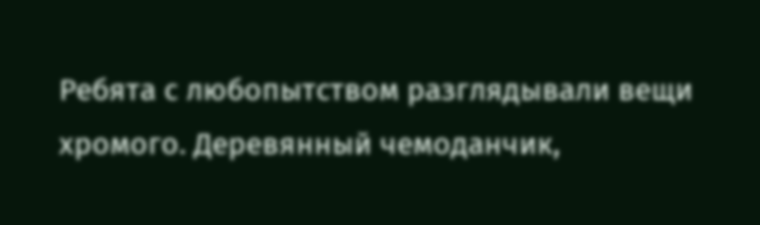Ребята с любопытством разглядывали вещи хромого. Деревянный чемоданчик,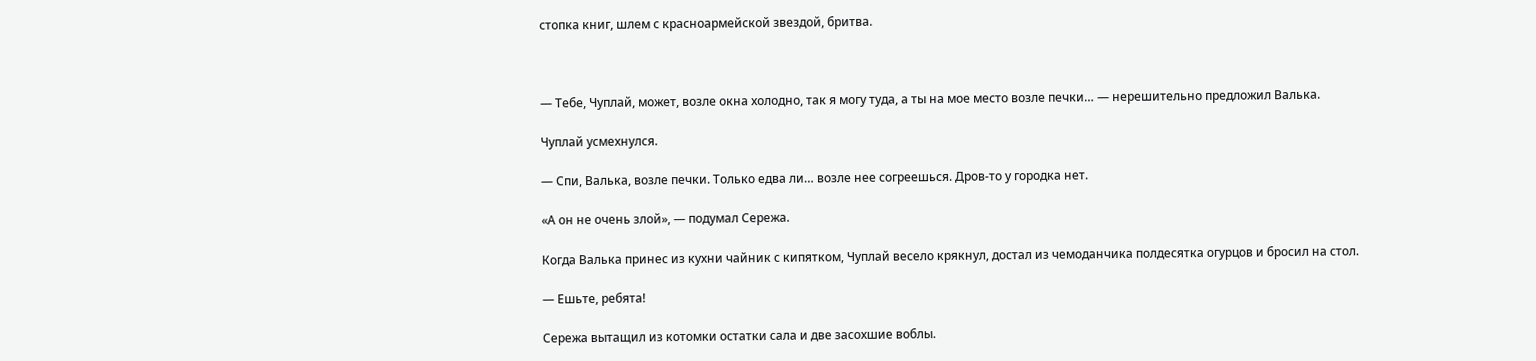стопка книг, шлем с красноармейской звездой, бритва.



— Тебе, Чуплай, может, возле окна холодно, так я могу туда, а ты на мое место возле печки… — нерешительно предложил Валька.

Чуплай усмехнулся.

— Спи, Валька, возле печки. Только едва ли… возле нее согреешься. Дров-то у городка нет.

«А он не очень злой», — подумал Сережа.

Когда Валька принес из кухни чайник с кипятком, Чуплай весело крякнул, достал из чемоданчика полдесятка огурцов и бросил на стол.

— Ешьте, ребята!

Сережа вытащил из котомки остатки сала и две засохшие воблы.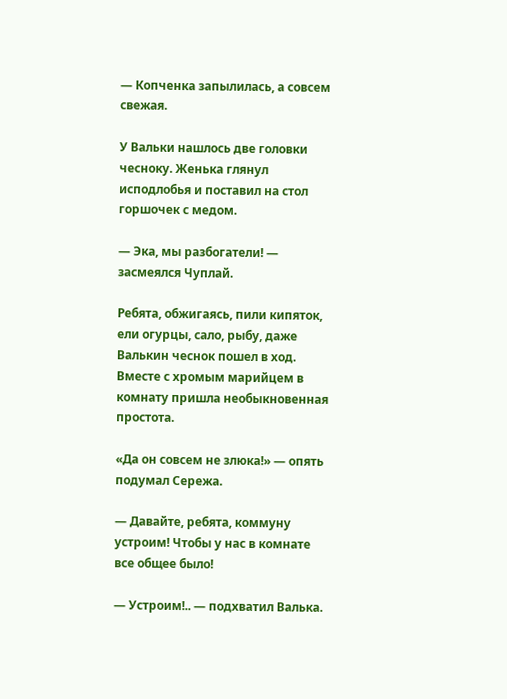— Копченка запылилась, а совсем свежая.

У Вальки нашлось две головки чесноку. Женька глянул исподлобья и поставил на стол горшочек с медом.

— Эка, мы разбогатели! — засмеялся Чуплай.

Ребята, обжигаясь, пили кипяток, ели огурцы, сало, рыбу, даже Валькин чеснок пошел в ход. Вместе с хромым марийцем в комнату пришла необыкновенная простота.

«Да он совсем не злюка!» — опять подумал Сережа.

— Давайте, ребята, коммуну устроим! Чтобы у нас в комнате все общее было!

— Устроим!.. — подхватил Валька.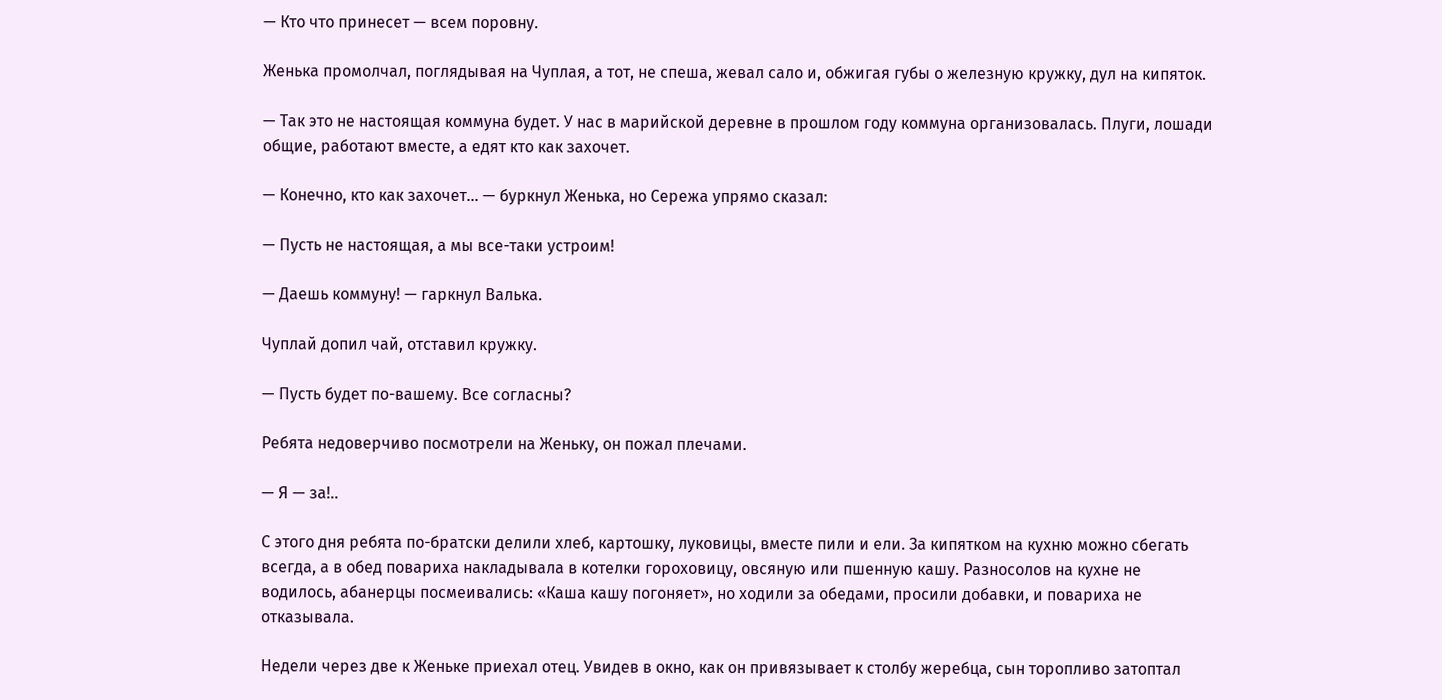— Кто что принесет — всем поровну.

Женька промолчал, поглядывая на Чуплая, а тот, не спеша, жевал сало и, обжигая губы о железную кружку, дул на кипяток.

— Так это не настоящая коммуна будет. У нас в марийской деревне в прошлом году коммуна организовалась. Плуги, лошади общие, работают вместе, а едят кто как захочет.

— Конечно, кто как захочет… — буркнул Женька, но Сережа упрямо сказал:

— Пусть не настоящая, а мы все-таки устроим!

— Даешь коммуну! — гаркнул Валька.

Чуплай допил чай, отставил кружку.

— Пусть будет по-вашему. Все согласны?

Ребята недоверчиво посмотрели на Женьку, он пожал плечами.

— Я — за!..

С этого дня ребята по-братски делили хлеб, картошку, луковицы, вместе пили и ели. За кипятком на кухню можно сбегать всегда, а в обед повариха накладывала в котелки гороховицу, овсяную или пшенную кашу. Разносолов на кухне не водилось, абанерцы посмеивались: «Каша кашу погоняет», но ходили за обедами, просили добавки, и повариха не отказывала.

Недели через две к Женьке приехал отец. Увидев в окно, как он привязывает к столбу жеребца, сын торопливо затоптал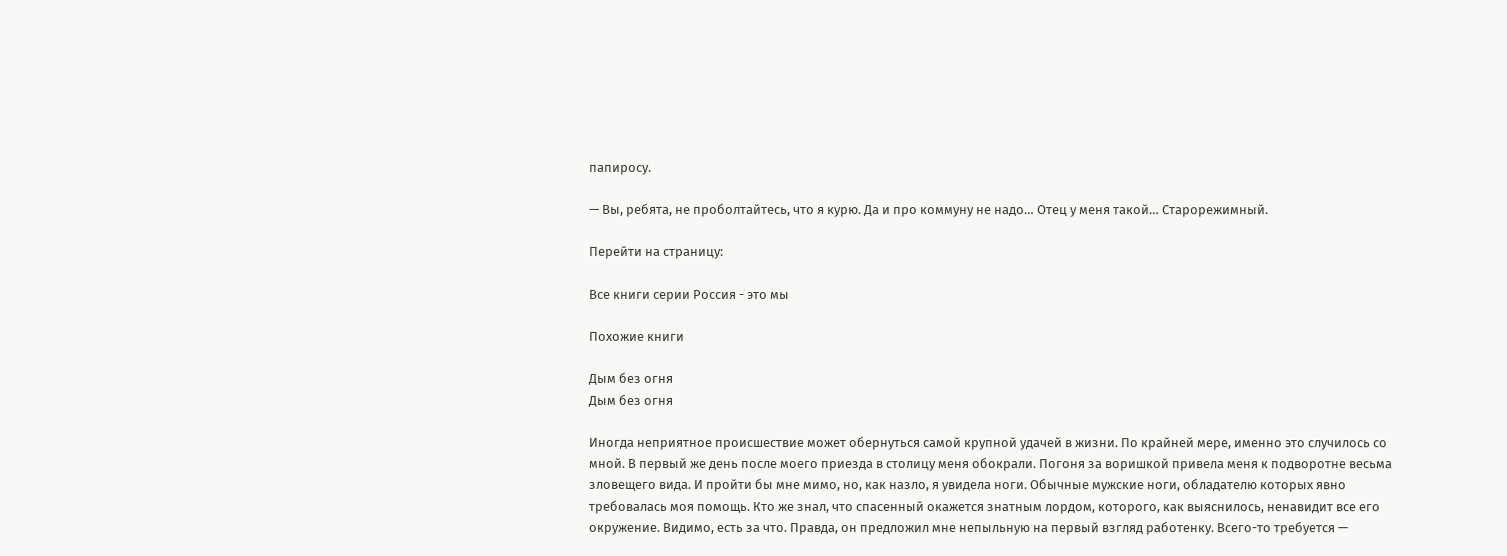папиросу.

— Вы, ребята, не проболтайтесь, что я курю. Да и про коммуну не надо… Отец у меня такой… Старорежимный.

Перейти на страницу:

Все книги серии Россия - это мы

Похожие книги

Дым без огня
Дым без огня

Иногда неприятное происшествие может обернуться самой крупной удачей в жизни. По крайней мере, именно это случилось со мной. В первый же день после моего приезда в столицу меня обокрали. Погоня за воришкой привела меня к подворотне весьма зловещего вида. И пройти бы мне мимо, но, как назло, я увидела ноги. Обычные мужские ноги, обладателю которых явно требовалась моя помощь. Кто же знал, что спасенный окажется знатным лордом, которого, как выяснилось, ненавидит все его окружение. Видимо, есть за что. Правда, он предложил мне непыльную на первый взгляд работенку. Всего-то требуется —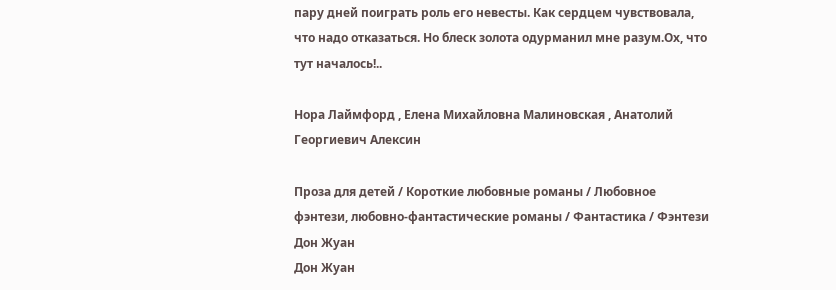пару дней поиграть роль его невесты. Как сердцем чувствовала, что надо отказаться. Но блеск золота одурманил мне разум.Ох, что тут началось!..

Нора Лаймфорд , Елена Михайловна Малиновская , Анатолий Георгиевич Алексин

Проза для детей / Короткие любовные романы / Любовное фэнтези, любовно-фантастические романы / Фантастика / Фэнтези
Дон Жуан
Дон Жуан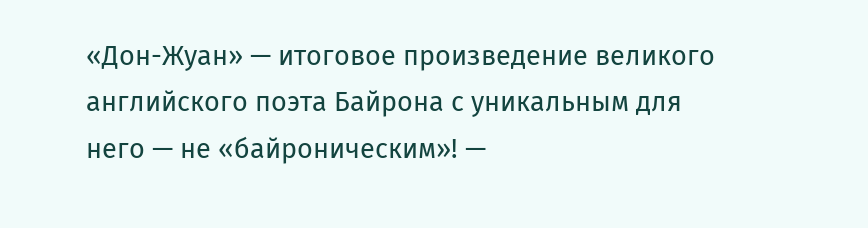«Дон-Жуан» — итоговое произведение великого английского поэта Байрона с уникальным для него — не «байроническим»! —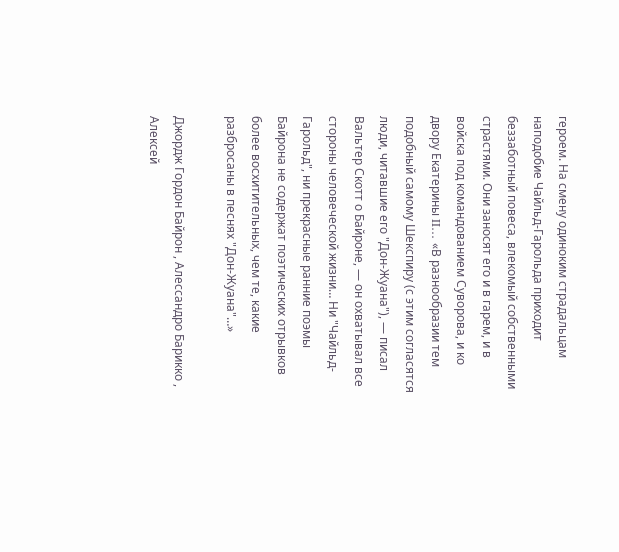героем. На смену одиноким страдальцам наподобие Чайльд-Гарольда приходит беззаботный повеса, влекомый собственными страстями. Они заносят его и в гарем, и в войска под командованием Суворова, и ко двору Екатерины II… «В разнообразии тем подобный самому Шекспиру (с этим согласятся люди, читавшие его "Дон-Жуана"), — писал Вальтер Скотт о Байроне, — он охватывал все стороны человеческой жизни… Ни "Чайльд-Гарольд", ни прекрасные ранние поэмы Байрона не содержат поэтических отрывков более восхитительных, чем те, какие разбросаны в песнях "Дон-Жуана"…»

Джордж Гордон Байрон , Алессандро Барикко , Алексей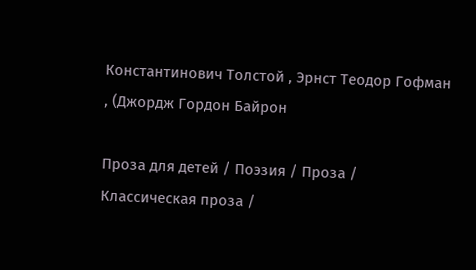Константинович Толстой , Эрнст Теодор Гофман , (Джордж Гордон Байрон

Проза для детей / Поэзия / Проза / Классическая проза /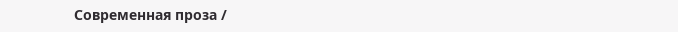Современная проза /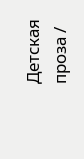Детская проза /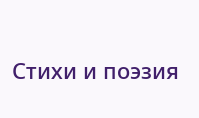Стихи и поэзия